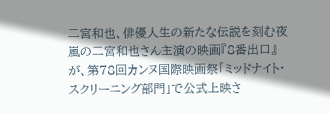二宮和也、俳優人生の新たな伝説を刻む夜
嵐の二宮和也さん主演の映画『8番出口』が、第78回カンヌ国際映画祭「ミッドナイト・スクリーニング部門」で公式上映さ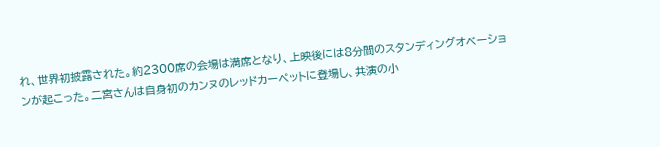れ、世界初披露された。約2300席の会場は満席となり、上映後には8分間のスタンディングオベーションが起こった。二宮さんは自身初のカンヌのレッドカーペットに登場し、共演の小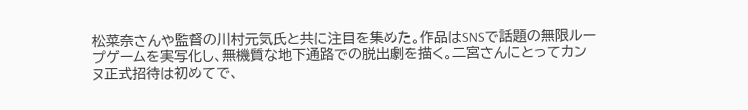松菜奈さんや監督の川村元気氏と共に注目を集めた。作品はSNSで話題の無限ループゲームを実写化し、無機質な地下通路での脱出劇を描く。二宮さんにとってカンヌ正式招待は初めてで、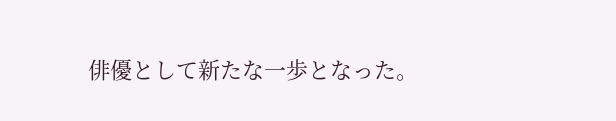俳優として新たな一歩となった。